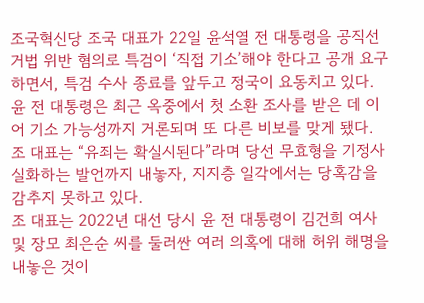조국혁신당 조국 대표가 22일 윤석열 전 대통령을 공직선거법 위반 혐의로 특검이 ‘직접 기소’해야 한다고 공개 요구하면서, 특검 수사 종료를 앞두고 정국이 요동치고 있다. 윤 전 대통령은 최근 옥중에서 첫 소환 조사를 받은 데 이어 기소 가능성까지 거론되며 또 다른 비보를 맞게 됐다.
조 대표는 “유죄는 확실시된다”라며 당선 무효형을 기정사실화하는 발언까지 내놓자, 지지층 일각에서는 당혹감을 감추지 못하고 있다.
조 대표는 2022년 대선 당시 윤 전 대통령이 김건희 여사 및 장모 최은순 씨를 둘러싼 여러 의혹에 대해 허위 해명을 내놓은 것이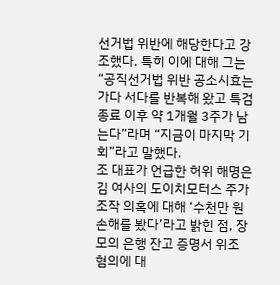선거법 위반에 해당한다고 강조했다. 특히 이에 대해 그는 “공직선거법 위반 공소시효는 가다 서다를 반복해 왔고 특검 종료 이후 약 1개월 3주가 남는다”라며 “지금이 마지막 기회”라고 말했다.
조 대표가 언급한 허위 해명은 김 여사의 도이치모터스 주가조작 의혹에 대해 ‘수천만 원 손해를 봤다’라고 밝힌 점, 장모의 은행 잔고 증명서 위조 혐의에 대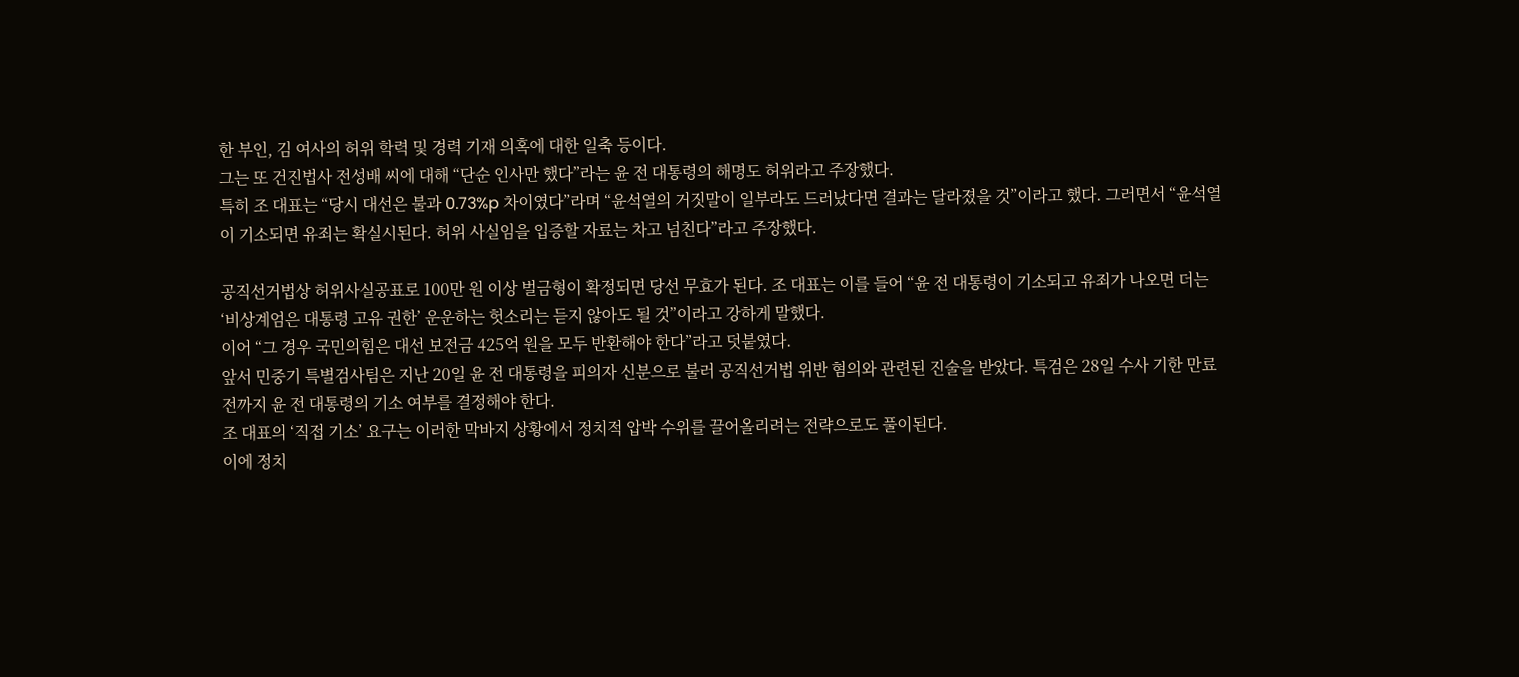한 부인, 김 여사의 허위 학력 및 경력 기재 의혹에 대한 일축 등이다.
그는 또 건진법사 전성배 씨에 대해 “단순 인사만 했다”라는 윤 전 대통령의 해명도 허위라고 주장했다.
특히 조 대표는 “당시 대선은 불과 0.73%p 차이였다”라며 “윤석열의 거짓말이 일부라도 드러났다면 결과는 달라졌을 것”이라고 했다. 그러면서 “윤석열이 기소되면 유죄는 확실시된다. 허위 사실임을 입증할 자료는 차고 넘친다”라고 주장했다.

공직선거법상 허위사실공표로 100만 원 이상 벌금형이 확정되면 당선 무효가 된다. 조 대표는 이를 들어 “윤 전 대통령이 기소되고 유죄가 나오면 더는 ‘비상계엄은 대통령 고유 권한’ 운운하는 헛소리는 듣지 않아도 될 것”이라고 강하게 말했다.
이어 “그 경우 국민의힘은 대선 보전금 425억 원을 모두 반환해야 한다”라고 덧붙였다.
앞서 민중기 특별검사팀은 지난 20일 윤 전 대통령을 피의자 신분으로 불러 공직선거법 위반 혐의와 관련된 진술을 받았다. 특검은 28일 수사 기한 만료 전까지 윤 전 대통령의 기소 여부를 결정해야 한다.
조 대표의 ‘직접 기소’ 요구는 이러한 막바지 상황에서 정치적 압박 수위를 끌어올리려는 전략으로도 풀이된다.
이에 정치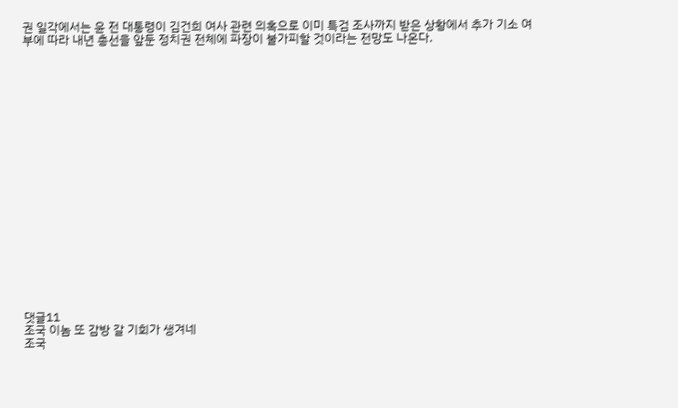권 일각에서는 윤 전 대통령이 김건희 여사 관련 의혹으로 이미 특검 조사까지 받은 상황에서 추가 기소 여부에 따라 내년 총선을 앞둔 정치권 전체에 파장이 불가피할 것이라는 전망도 나온다.




















댓글11
조국 이놈 또 감방 갈 기회가 생겨네
조국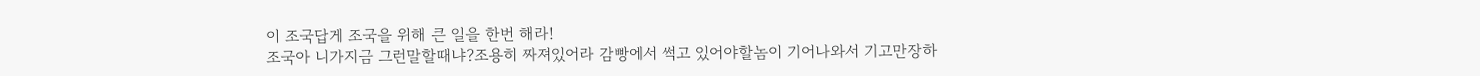이 조국답게 조국을 위해 큰 일을 한번 해라!
조국아 니가지금 그런말할때냐?조용히 짜져있어라 감빵에서 썩고 있어야할놈이 기어나와서 기고만장하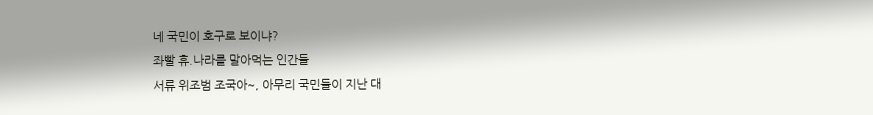네 국민이 호구로 보이냐?
좌빨 휴.나라를 말아먹는 인간들
서류 위조범 조국아~, 아무리 국민들이 지난 대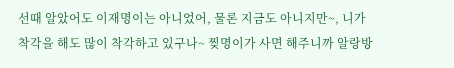선때 알았어도 이재명이는 아니었어, 물론 지금도 아니지만~, 니가 착각을 해도 많이 착각하고 있구나~ 찢명이가 사면 해주니까 알랑방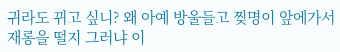귀라도 뀌고 싶니? 왜 아예 방울들고 찢명이 앞에가서 재롱을 떨지 그러냐 이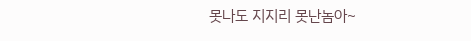못나도 지지리 못난놈아~